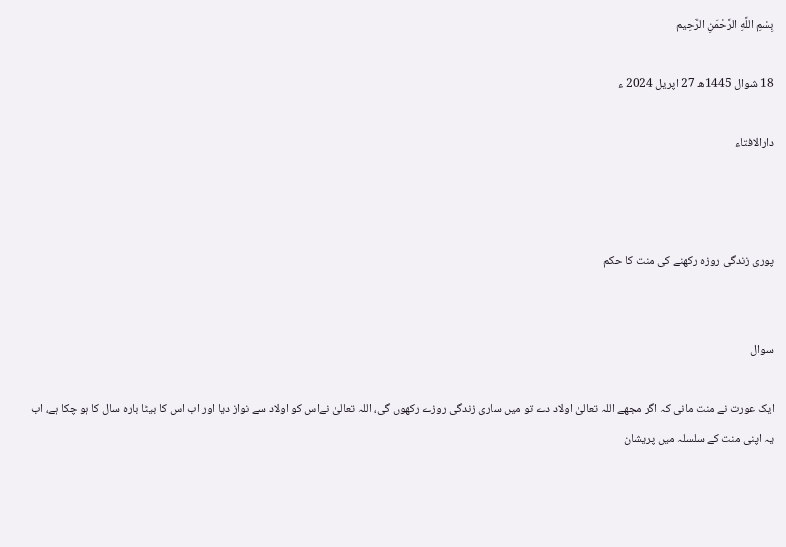بِسْمِ اللَّهِ الرَّحْمَنِ الرَّحِيم

18 شوال 1445ھ 27 اپریل 2024 ء

دارالافتاء



پوری زندگی روزہ رکھنے کی منت کا حکم


سوال

ایک عورت نے منت مانی کہ اگر مجھے اللہ تعالیٰ اولاد دے تو میں ساری زندگی روزے رکھوں گی، اللہ تعالیٰ نےاس کو اولاد سے نواز دیا اور اب اس کا بیٹا بارہ سال کا ہو چکا ہے، اب یہ اپنی منت کے سلسلہ میں پریشان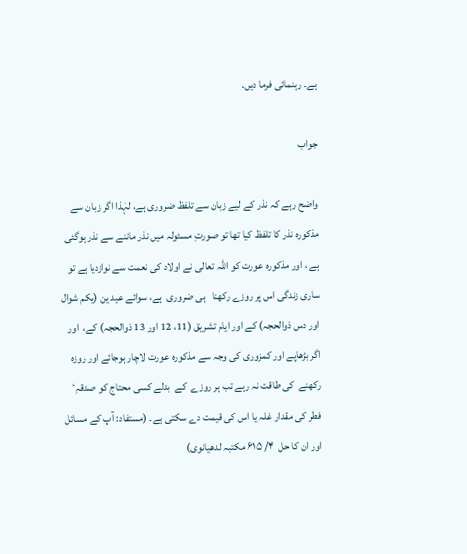ہے۔ رہنمائی فرما دیں.

جواب

واضح رہے کہ نذر کے لیے زبان سے تلفظ ضروری ہے، لہٰذا اگر زبان سے مذکورہ نذر کا تلفظ کیا تھا تو صورتِ مسئولہ میں نذر ماننے سے نذر ہوگئی ہے ، اور مذکورہ عورت کو اللہ تعالی نے اولاد کی نعمت سے نوازدیا ہے تو ساری زندگی اس پر روزے رکھنا   ہی ضروری  ہے، سوائے عید ین (یکم شوال اور دس ذوالحجہ) کے اور ایام تشریق (11، 12 اور 13 ذوالحجہ) کے،  اور اگر بڑھاپے اور کمزوری کی وجہ سے مذکورہ عورت لاچار ہوجائے اور روزہ رکھنے  کی طاقت نہ رہے تب ہر روزے  کے  بدلے کسی محتاج کو صدقہِٴ فطر کی مقدار غلہ یا اس کی قیمت دے سکتی ہے۔ (مستفاد: آپ کے مسائل اور ان کا حل  ۴/ ۶۱۵ مکتبہ لدھیانوی)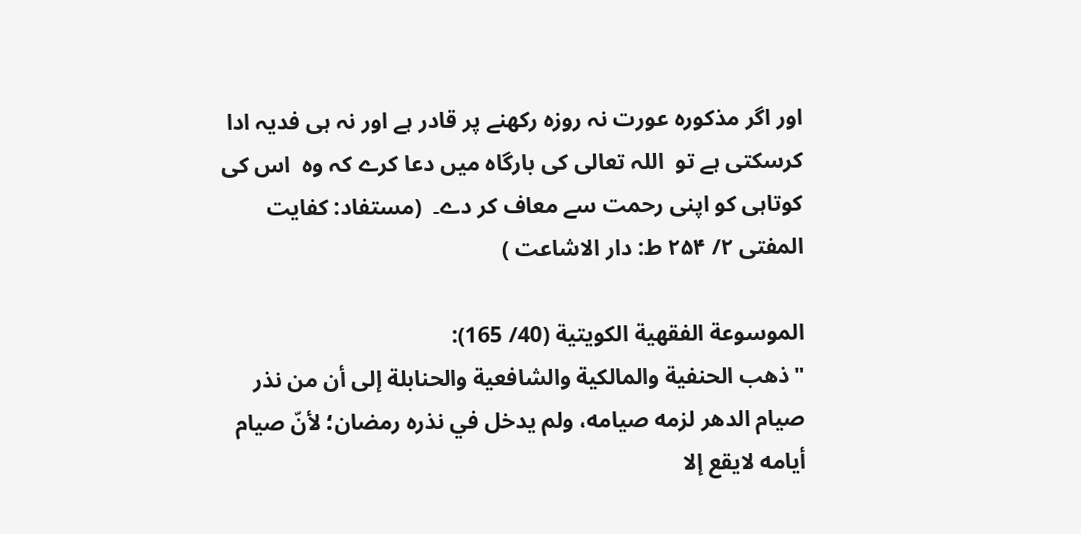اور اگر مذکورہ عورت نہ روزہ رکھنے پر قادر ہے اور نہ ہی فدیہ ادا کرسکتی ہے تو  اللہ تعالی کی بارگاہ میں دعا کرے کہ وہ  اس کی کوتاہی کو اپنی رحمت سے معاف کر دے۔  (مستفاد: کفایت المفتی ۲/ ۲۵۴ ط: دار الاشاعت )

الموسوعة الفقهية الكويتية (40/ 165):
"ذهب الحنفية والمالكية والشافعية والحنابلة إلى أن من نذر صيام الدهر لزمه صيامه، ولم يدخل في نذره رمضان؛ لأنّ صيام أيامه لايقع إلا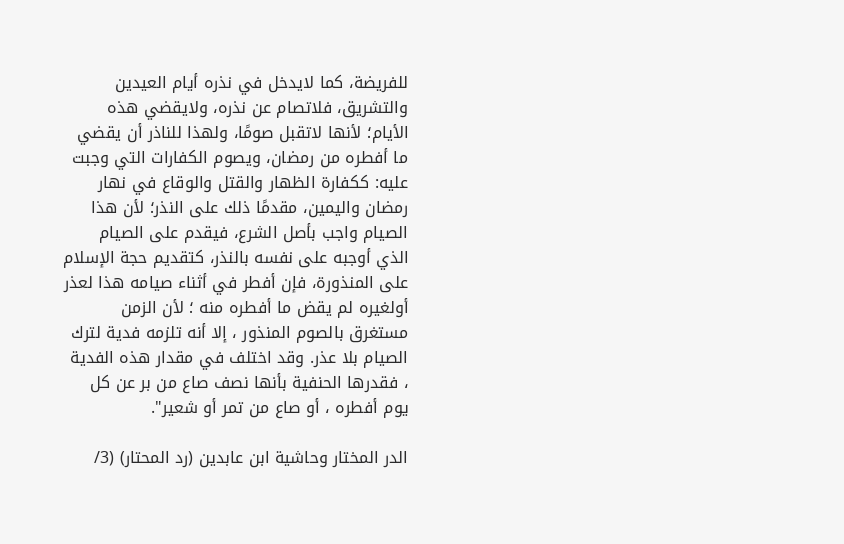للفريضة، كما لايدخل في نذره أيام العيدين والتشريق، فلاتصام عن نذره، ولايقضي هذه الأيام؛ لأنها لاتقبل صومًا، ولهذا للناذر أن يقضي ما أفطره من رمضان، ويصوم الكفارات التي وجبت عليه: ككفارة الظهار والقتل والوقاع في نهار رمضان واليمين، مقدمًا ذلك على النذر؛ لأن هذا الصيام واجب بأصل الشرع، فيقدم على الصيام الذي أوجبه على نفسه بالنذر، كتقديم حجة الإسلام على المنذورة، فإن أفطر في أثناء صيامه هذا لعذر أولغيره لم يقض ما أفطره منه ؛ لأن الزمن مستغرق بالصوم المنذور ، إلا أنه تلزمه فدية لترك الصيام بلا عذر. وقد اختلف في مقدار هذه الفدية ، فقدرها الحنفية بأنها نصف صاع من بر عن كل يوم أفطره ، أو صاع من تمر أو شعير".

الدر المختار وحاشية ابن عابدين (رد المحتار) (3/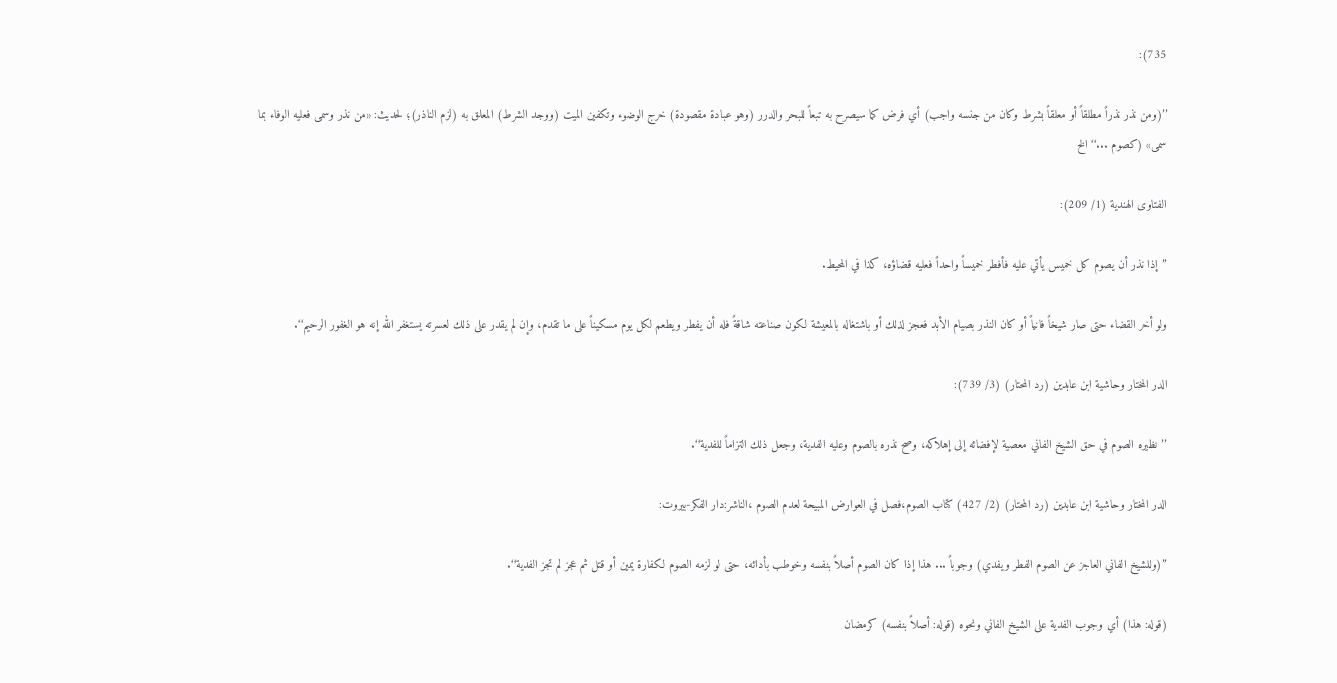735):

’’(ومن نذر نذراً مطلقاً أو معلقاً بشرط وكان من جنسه واجب) أي فرض كما سيصرح به تبعاً للبحر والدرر (وهو عبادة مقصودة) خرج الوضوء وتكفين الميت (ووجد الشرط) المعلق به (لزم الناذر)؛ لحديث: «من نذر وسمى فعليه الوفاء بما سمى» (كصوم ...‘‘ الخ

الفتاوى الهندية (1/ 209):

’’إذا نذر أن يصوم كل خميس يأتي عليه فأفطر خميساً واحداً فعليه قضاؤه، كذا في المحيط.

ولو أخر القضاء حتى صار شيخاً فانياً أو كان النذر بصيام الأبد فعجز لذلك أو باشتغاله بالمعيشة لكون صناعته شاقةً فله أن يفطر ويطعم لكل يوم مسكيناً على ما تقدم، وإن لم يقدر على ذلك لعسرته يستغفر الله إنه هو الغفور الرحيم‘‘.

الدر المختار وحاشية ابن عابدين (رد المحتار) (3/ 739):

’’نظيره الصوم في حق الشيخ الفاني معصية لإفضائه إلى إهلاكه، وصح نذره بالصوم وعليه الفدية، وجعل ذلك التزاماً للفدية‘‘.

الدر المختار وحاشية ابن عابدين (رد المحتار) (2/ 427) كتاب الصوم،فصل في العوارض المبيحة لعدم الصوم ،الناشر:دار الفكر-بيروت:

’’(وللشيخ الفاني العاجز عن الصوم الفطر ويفدي) وجوباً ... هذا إذا كان الصوم أصلاً بنفسه وخوطب بأدائه، حتى لو لزمه الصوم لكفارة يمين أو قتل ثم عجز لم تجز الفدية‘‘.

(قوله: هذا) أي وجوب الفدية على الشيخ الفاني ونحوه (قوله: أصلاً بنفسه) كرمضان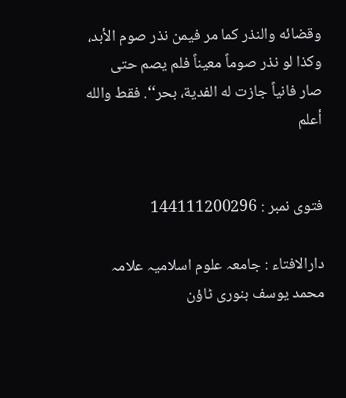وقضائه والنذر كما مر فيمن نذر صوم الأبد، وكذا لو نذر صوماً معيناً فلم يصم حتى صار فانياً جازت له الفدية، بحر‘‘. فقط والله أعلم


فتوی نمبر : 144111200296

دارالافتاء : جامعہ علوم اسلامیہ علامہ محمد یوسف بنوری ٹاؤن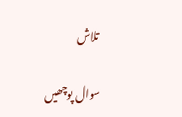تلاش

سوال پوچھیں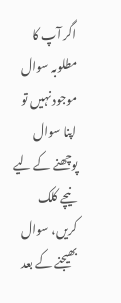اگر آپ کا مطلوبہ سوال موجود نہیں تو اپنا سوال پوچھنے کے لیے نیچے کلک کریں، سوال بھیجنے کے بعد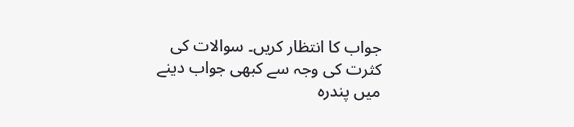جواب کا انتظار کریں۔ سوالات کی کثرت کی وجہ سے کبھی جواب دینے میں پندرہ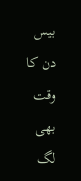بیس دن کا وقت بھی لگ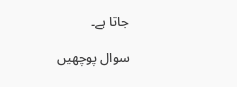جاتا ہے۔

سوال پوچھیں